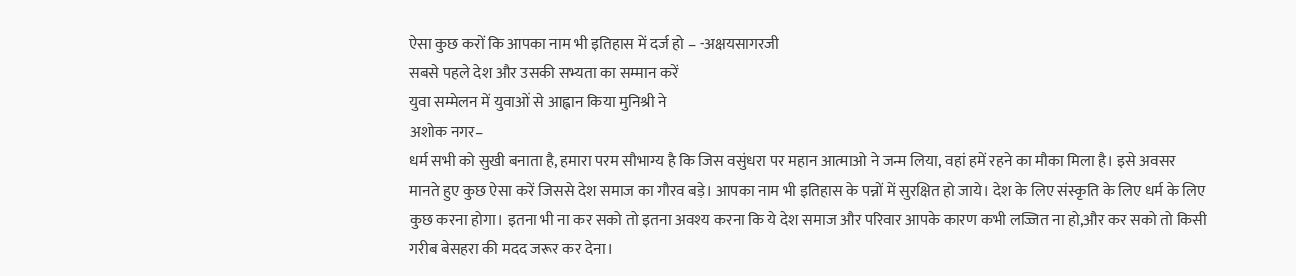ऐसा कुछ करों कि आपका नाम भी इतिहास में दर्ज हो – -अक्षयसागरजी
सबसे पहले देश और उसकी सभ्यता का सम्मान करें
युवा सम्मेलन में युवाओं से आह्वान किया मुनिश्री ने
अशोक नगर–
धर्म सभी को सुखी बनाता है, हमारा परम सौभाग्य है कि जिस वसुंधरा पर महान आत्माओ ने जन्म लिया, वहां हमें रहने का मौका मिला है। इसे अवसर मानते हुए कुछ ऐसा करें जिससे देश समाज का गौरव बड़े। आपका नाम भी इतिहास के पन्नों में सुरक्षित हो जाये। देश के लिए संस्कृति के लिए धर्म के लिए कुछ करना होगा। इतना भी ना कर सको तो इतना अवश्य करना कि ये देश समाज और परिवार आपके कारण कभी लज्जित ना हो,और कर सको तो किसी गरीब बेसहरा की मदद जरूर कर देना।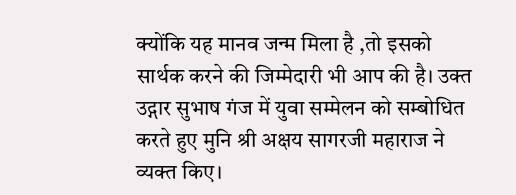क्योंकि यह मानव जन्म मिला है ,तो इसको सार्थक करने की जिम्मेदारी भी आप की है। उक्त उद्गार सुभाष गंज में युवा सम्मेलन को सम्बोधित करते हुए मुनि श्री अक्षय सागरजी महाराज ने व्यक्त किए।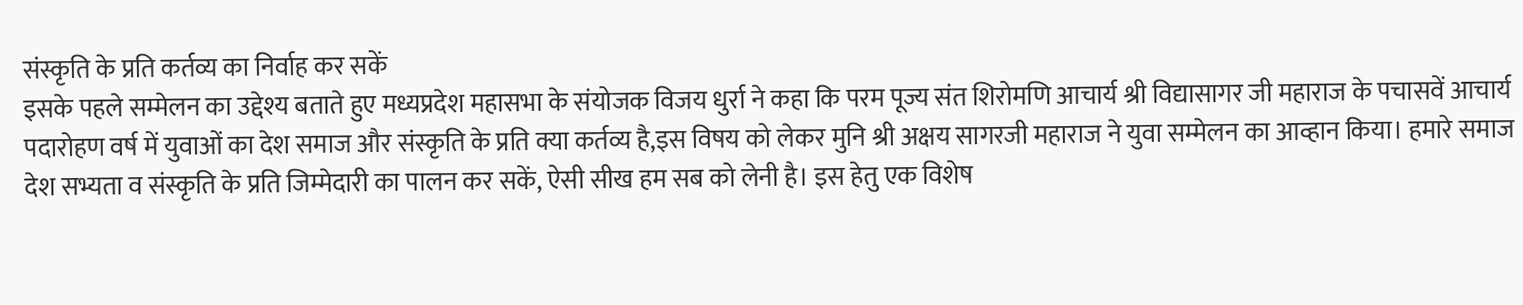संस्कृति के प्रति कर्तव्य का निर्वाह कर सकें
इसके पहले सम्मेलन का उद्देश्य बताते हुए मध्यप्रदेश महासभा के संयोजक विजय धुर्रा ने कहा कि परम पूज्य संत शिरोमणि आचार्य श्री विद्यासागर जी महाराज के पचासवें आचार्य पदारोहण वर्ष में युवाओं का देश समाज और संस्कृति के प्रति क्या कर्तव्य है,इस विषय को लेकर मुनि श्री अक्षय सागरजी महाराज ने युवा सम्मेलन का आव्हान किया। हमारे समाज देश सभ्यता व संस्कृति के प्रति जिम्मेदारी का पालन कर सकें, ऐसी सीख हम सब को लेनी है। इस हेतु एक विशेष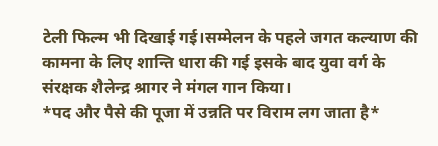टेली फिल्म भी दिखाई गई।सम्मेलन के पहले जगत कल्याण की कामना के लिए शान्ति धारा की गई इसके बाद युवा वर्ग के संरक्षक शैलेन्द्र श्रागर ने मंगल गान किया।
*पद और पैसे की पूजा में उन्नति पर विराम लग जाता है*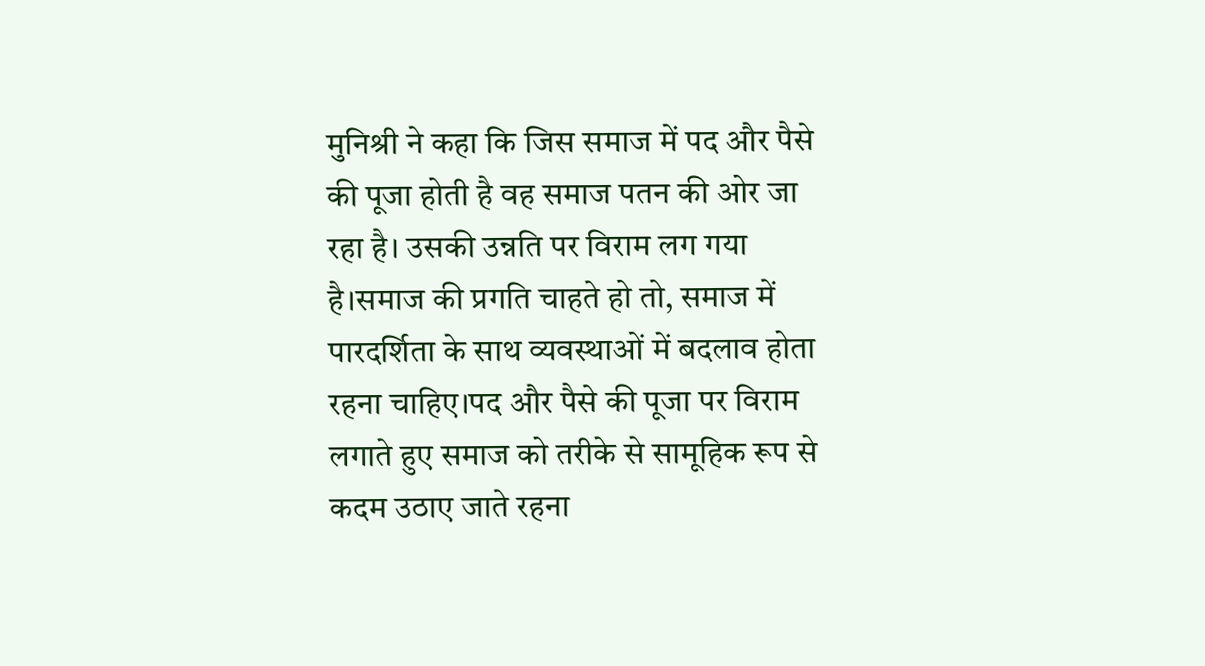मुनिश्री ने कहा कि जिस समाज में पद और पैसे की पूजा होती है वह समाज पतन की ओर जा रहा है। उसकी उन्नति पर विराम लग गया है।समाज की प्रगति चाहते हो तो, समाज में पारदर्शिता के साथ व्यवस्थाओं में बदलाव होता रहना चाहिए।पद और पैसे की पूजा पर विराम लगाते हुए समाज को तरीके से सामूहिक रूप से कदम उठाए जाते रहना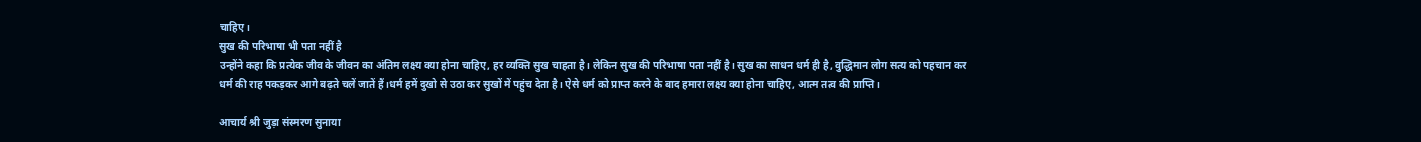चाहिए।
सुख की परिभाषा भी पता नहीं है
उन्होंने कहा कि प्रत्येक जीव के जीवन का अंतिम लक्ष्य क्या होना चाहिए, हर व्यक्ति सुख चाहता है। लेकिन सुख की परिभाषा पता नहीं है। सुख का साधन धर्म ही है, वुद्धिमान लोग सत्य को पहचान कर धर्म की राह पकड़कर आगे बढ़ते चलें जातें हैं।धर्म हमें दुखो से उठा कर सुखों में पहुंच देता है। ऐसे धर्म को प्राप्त करने के बाद हमारा लक्ष्य क्या होना चाहिए, आत्म तत्व की प्राप्ति।

आचार्य श्री जुड़ा संस्मरण सुनाया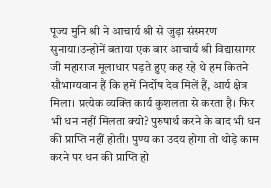पूज्य मुनि श्री ने आचार्य श्री से जुड़ा संस्मरण सुनाया।उन्होनें बताया एक बार आचार्य श्री विद्यासागर जी महाराज मूलाधार पड़ते हुए कह रहे थे हम कितने सौभाग्यवान हैं कि हमें निर्दोष देव मिलें हैं, आर्य क्षेत्र मिला। प्रत्येक व्यक्ति कार्य कुशलता से करता है। फिर भी धन नहीं मिलता क्यो? पुरुषार्थ करने के बाद भी धन की प्राप्ति नहीं होती। पुण्य का उदय होगा तो थोड़े काम करने पर धन की प्राप्ति हो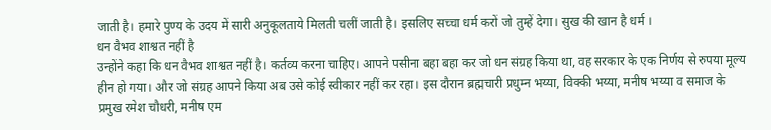जाती है। हमारे पुण्य के उदय में सारी अनुकूलताये मिलती चलीं जाती है। इसलिए सच्चा धर्म करों जो तुम्हें देगा। सुख की खान है धर्म ।
धन वैभव शाश्वत नहीं है
उन्होंने कहा कि धन वैभव शाश्वत नहीं है। कर्तव्य करना चाहिए। आपने पसीना बहा बहा कर जो धन संग्रह किया था, वह सरकार के एक निर्णय से रुपया मूल्य हीन हो गया। और जो संग्रह आपने किया अब उसे कोई स्वीकार नहीं कर रहा। इस दौरान ब्रह्मचारी प्रधुम्न भय्या, विक्की भय्या, मनीष भय्या व समाज के प्रमुख रमेश चौधरी, मनीष एम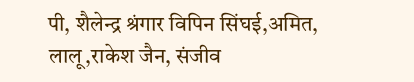पी, शैलेन्द्र श्रंगार विपिन सिंघई,अमित, लालू,राकेश जैन, संजीव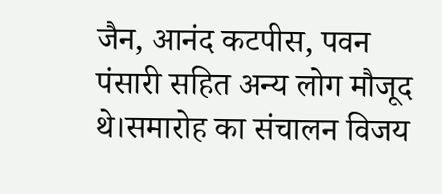जैन, आनंद कटपीस, पवन पंसारी सहित अन्य लोग मौजूद थे।समारोह का संचालन विजय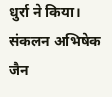धुर्रा ने किया।
संकलन अभिषेक जैन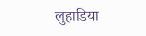लुहाडिया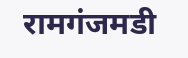रामगंजमडी